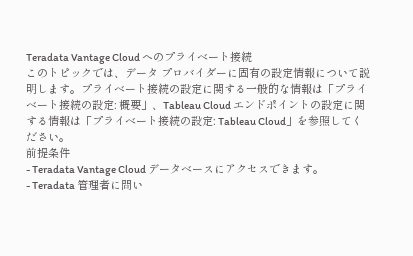Teradata Vantage Cloud へのプライベート接続
このトピックでは、データ プロバイダーに固有の設定情報について説明します。プライベート接続の設定に関する一般的な情報は「プライベート接続の設定: 概要」、Tableau Cloud エンドポイントの設定に関する情報は「プライベート接続の設定: Tableau Cloud」を参照してください。
前提条件
- Teradata Vantage Cloud データベースにアクセスできます。
- Teradata 管理者に問い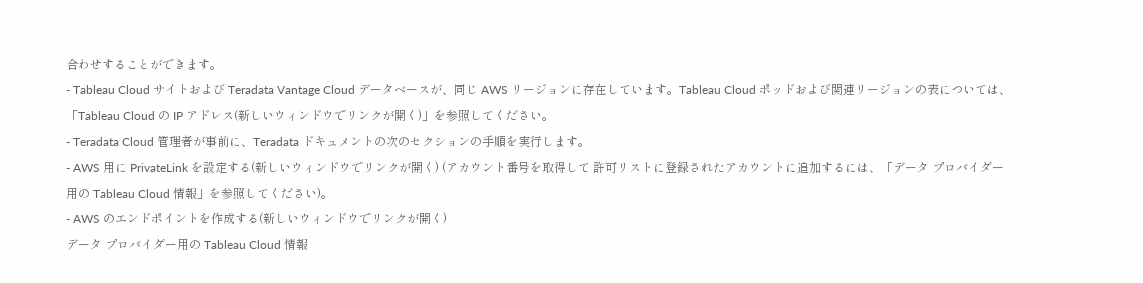合わせすることができます。
- Tableau Cloud サイトおよび Teradata Vantage Cloud データベースが、同じ AWS リージョンに存在しています。Tableau Cloud ポッドおよび関連リージョンの表については、「Tableau Cloud の IP アドレス(新しいウィンドウでリンクが開く)」を参照してください。
- Teradata Cloud 管理者が事前に、Teradata ドキュメントの次のセクションの手順を実行します。
- AWS 用に PrivateLink を設定する(新しいウィンドウでリンクが開く) (アカウント番号を取得して 許可リストに登録されたアカウントに追加するには、「データ プロバイダー用の Tableau Cloud 情報」を参照してください)。
- AWS のエンドポイントを作成する(新しいウィンドウでリンクが開く)
データ プロバイダー用の Tableau Cloud 情報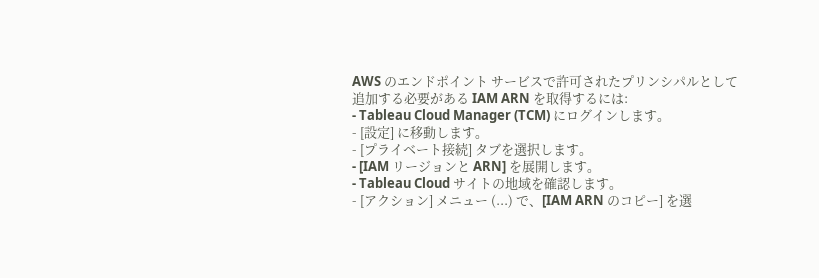AWS のエンドポイント サービスで許可されたプリンシパルとして追加する必要がある IAM ARN を取得するには:
- Tableau Cloud Manager (TCM) にログインします。
- [設定] に移動します。
- [プライベート接続] タブを選択します。
- [IAM リージョンと ARN] を展開します。
- Tableau Cloud サイトの地域を確認します。
- [アクション] メニュー (...) で、[IAM ARN のコピー] を選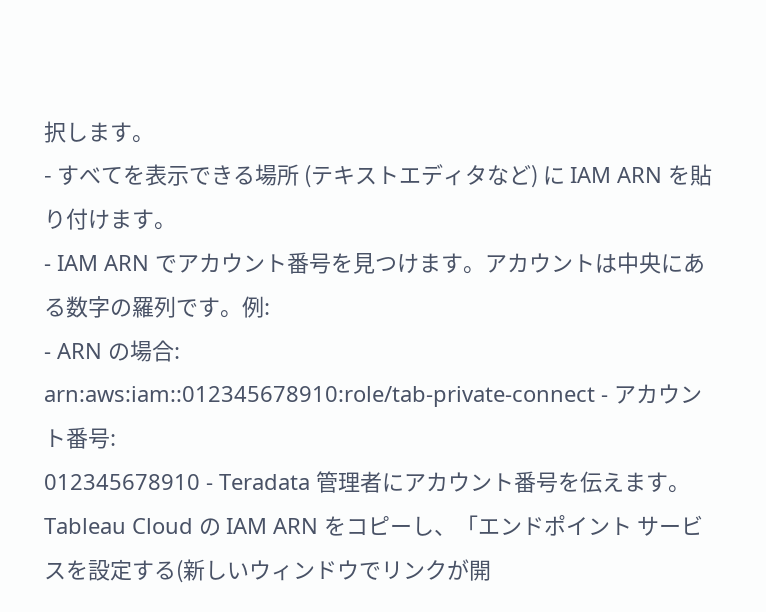択します。
- すべてを表示できる場所 (テキストエディタなど) に IAM ARN を貼り付けます。
- IAM ARN でアカウント番号を見つけます。アカウントは中央にある数字の羅列です。例:
- ARN の場合:
arn:aws:iam::012345678910:role/tab-private-connect - アカウント番号:
012345678910 - Teradata 管理者にアカウント番号を伝えます。
Tableau Cloud の IAM ARN をコピーし、「エンドポイント サービスを設定する(新しいウィンドウでリンクが開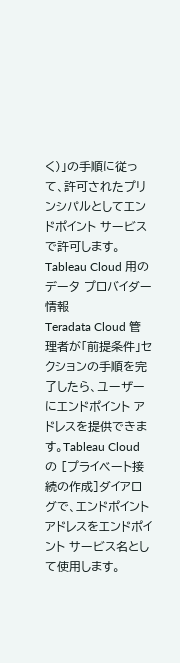く)」の手順に従って、許可されたプリンシパルとしてエンドポイント サービスで許可します。
Tableau Cloud 用のデータ プロバイダー情報
Teradata Cloud 管理者が「前提条件」セクションの手順を完了したら、ユーザーにエンドポイント アドレスを提供できます。Tableau Cloud の [プライベート接続の作成]ダイアログで、エンドポイント アドレスをエンドポイント サービス名として使用します。